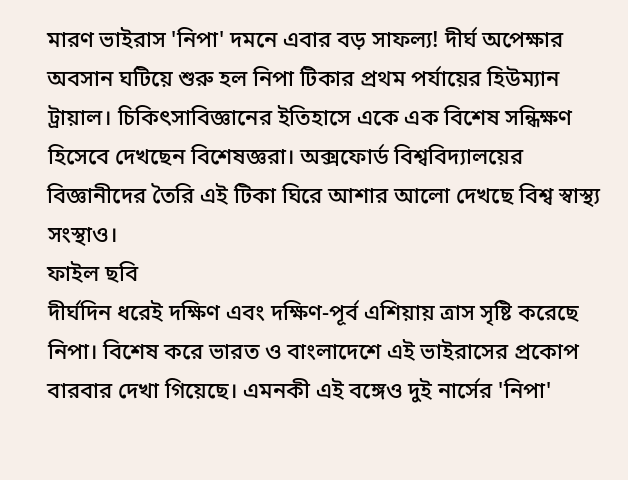মারণ ভাইরাস 'নিপা' দমনে এবার বড় সাফল্য! দীর্ঘ অপেক্ষার অবসান ঘটিয়ে শুরু হল নিপা টিকার প্রথম পর্যায়ের হিউম্যান ট্রায়াল। চিকিৎসাবিজ্ঞানের ইতিহাসে একে এক বিশেষ সন্ধিক্ষণ হিসেবে দেখছেন বিশেষজ্ঞরা। অক্সফোর্ড বিশ্ববিদ্যালয়ের বিজ্ঞানীদের তৈরি এই টিকা ঘিরে আশার আলো দেখছে বিশ্ব স্বাস্থ্য সংস্থাও।
ফাইল ছবি
দীর্ঘদিন ধরেই দক্ষিণ এবং দক্ষিণ-পূর্ব এশিয়ায় ত্রাস সৃষ্টি করেছে নিপা। বিশেষ করে ভারত ও বাংলাদেশে এই ভাইরাসের প্রকোপ বারবার দেখা গিয়েছে। এমনকী এই বঙ্গেও দুই নার্সের 'নিপা'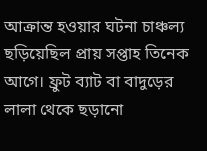আক্রান্ত হওয়ার ঘটনা চাঞ্চল্য ছড়িয়েছিল প্রায় সপ্তাহ তিনেক আগে। ফ্রুট ব্যাট বা বাদুড়ের লালা থেকে ছড়ানো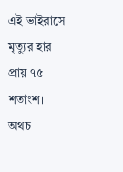এই ভাইরাসে মৃত্যুর হার প্রায় ৭৫ শতাংশ। অথচ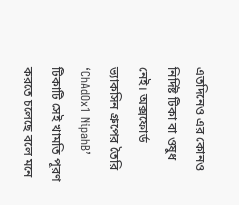এতদিনেও এর কোনও নির্দিষ্ট টিকা বা ওষুধ নেই। অক্সফোর্ড ভ্যাকসিন গ্রুপের তৈরি ‘ChAdOx1 NipahB’ টিকাটি সেই খামতি পূরণ করতে চলেছে বলে মনে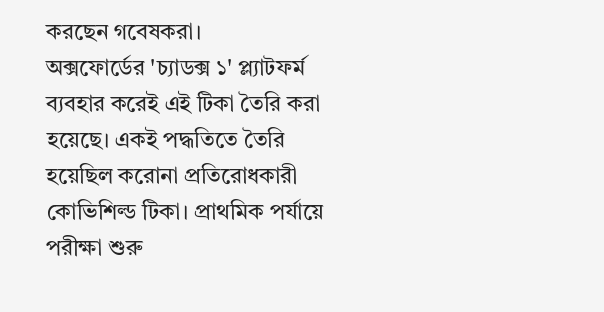করছেন গবেষকরা।
অক্সফোর্ডের 'চ্যাডক্স ১' প্ল্যাটফর্ম ব্যবহার করেই এই টিকা তৈরি করা হয়েছে। একই পদ্ধতিতে তৈরি হয়েছিল করোনা প্রতিরোধকারী কোভিশিল্ড টিকা। প্রাথমিক পর্যায়ে পরীক্ষা শুরু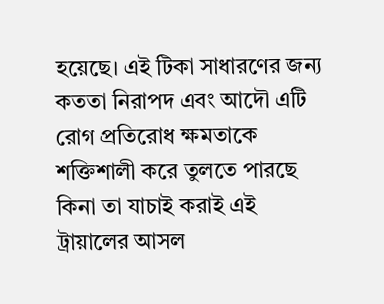হয়েছে। এই টিকা সাধারণের জন্য কততা নিরাপদ এবং আদৌ এটি রোগ প্রতিরোধ ক্ষমতাকে শক্তিশালী করে তুলতে পারছে কিনা তা যাচাই করাই এই ট্রায়ালের আসল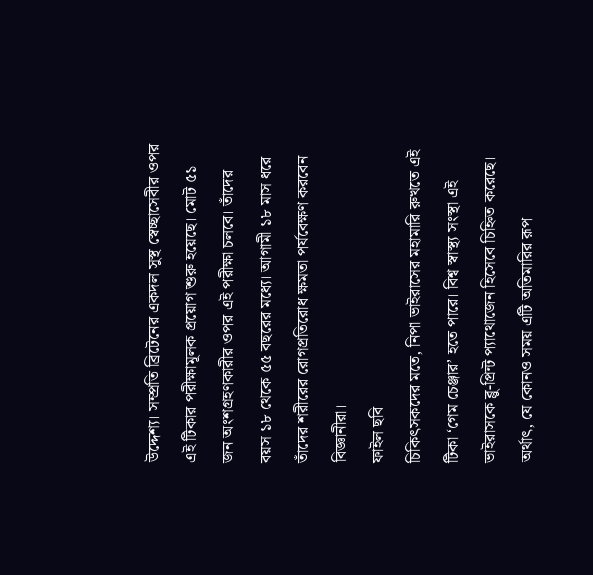উদ্দেশ্য। সম্প্রতি ব্রিটেনের একদল সুস্থ স্বেচ্ছাসেবীর ওপর এই টিকার পরীক্ষামূলক প্রয়োগ শুরু হয়েছে। মোট ৫১ জন অংশগ্রহণকারীর ওপর এই পরীক্ষা চলবে। তাঁদের বয়স ১৮ থেকে ৫৫ বছরের মধ্যে। আগামী ১৮ মাস ধরে তাঁদের শরীরের রোগপ্রতিরোধ ক্ষমতা পর্যবেক্ষণ করবেন বিজ্ঞানীরা।
ফাইল ছবি
চিকিৎসকদের মতে, নিপা ভাইরাসের মহামারি রুখতে এই টিকা ‘গেম চেঞ্জার’ হতে পারে। বিশ্ব স্বাস্থ্য সংস্থা এই ভাইরাসকে ব্লু-প্রিন্ট প্যাথোজেন হিসেবে চিহ্নিত করেছে। অর্থাৎ, যে কোনও সময় এটি অতিমারির রূপ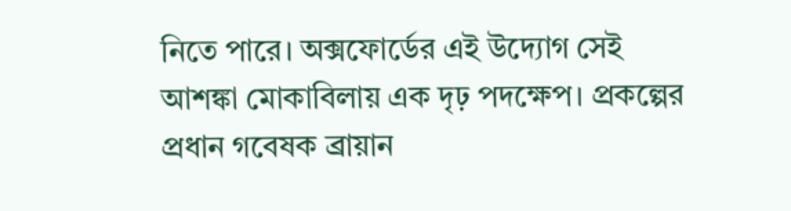নিতে পারে। অক্সফোর্ডের এই উদ্যোগ সেই আশঙ্কা মোকাবিলায় এক দৃঢ় পদক্ষেপ। প্রকল্পের প্রধান গবেষক ব্রায়ান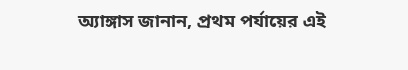অ্যাঙ্গাস জানান, প্রথম পর্যায়ের এই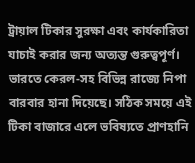ট্রায়াল টিকার সুরক্ষা এবং কার্যকারিতা যাচাই করার জন্য অত্যন্ত গুরুত্বপূর্ণ।
ভারতে কেরল-সহ বিভিন্ন রাজ্যে নিপা বারবার হানা দিয়েছে। সঠিক সময়ে এই টিকা বাজারে এলে ভবিষ্যতে প্রাণহানি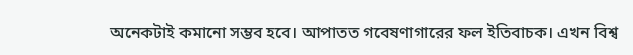অনেকটাই কমানো সম্ভব হবে। আপাতত গবেষণাগারের ফল ইতিবাচক। এখন বিশ্ব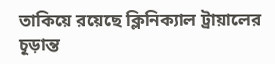তাকিয়ে রয়েছে ক্লিনিক্যাল ট্রায়ালের চূড়ান্ত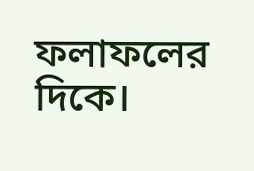ফলাফলের দিকে।